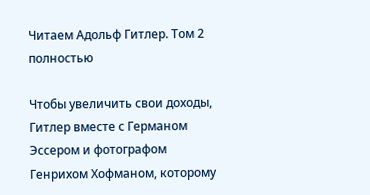Читаем Адольф Гитлер. Том 2 полностью

Чтобы увеличить свои доходы, Гитлер вместе с Германом Эссером и фотографом Генрихом Хофманом, которому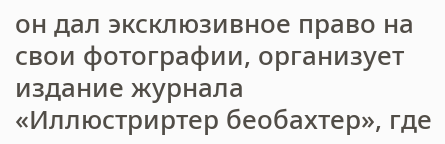он дал эксклюзивное право на свои фотографии, организует издание журнала «Иллюстриртер беобахтер», где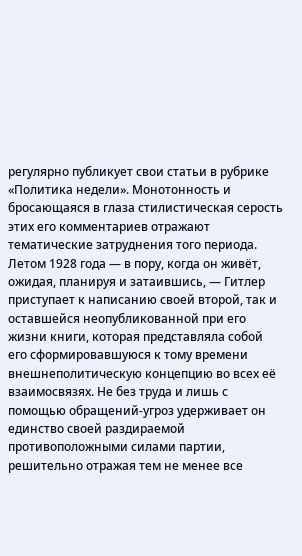регулярно публикует свои статьи в рубрике «Политика недели». Монотонность и бросающаяся в глаза стилистическая серость этих его комментариев отражают тематические затруднения того периода. Летом 1928 года — в пору, когда он живёт, ожидая, планируя и затаившись, — Гитлер приступает к написанию своей второй, так и оставшейся неопубликованной при его жизни книги, которая представляла собой его сформировавшуюся к тому времени внешнеполитическую концепцию во всех её взаимосвязях. Не без труда и лишь с помощью обращений-угроз удерживает он единство своей раздираемой противоположными силами партии, решительно отражая тем не менее все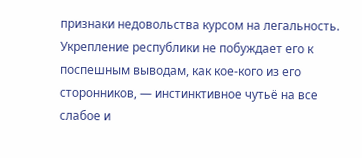признаки недовольства курсом на легальность. Укрепление республики не побуждает его к поспешным выводам, как кое-кого из его сторонников, — инстинктивное чутьё на все слабое и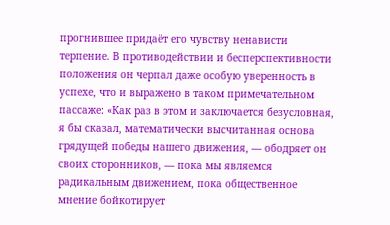прогнившее придаёт его чувству ненависти терпение. В противодействии и бесперспективности положения он черпал даже особую уверенность в успехе, что и выражено в таком примечательном пассаже: «Как раз в этом и заключается безусловная, я бы сказал, математически высчитанная основа грядущей победы нашего движения, — ободряет он своих сторонников, — пока мы являемся радикальным движением, пока общественное мнение бойкотирует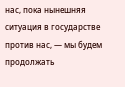нас, пока нынешняя ситуация в государстве против нас, — мы будем продолжать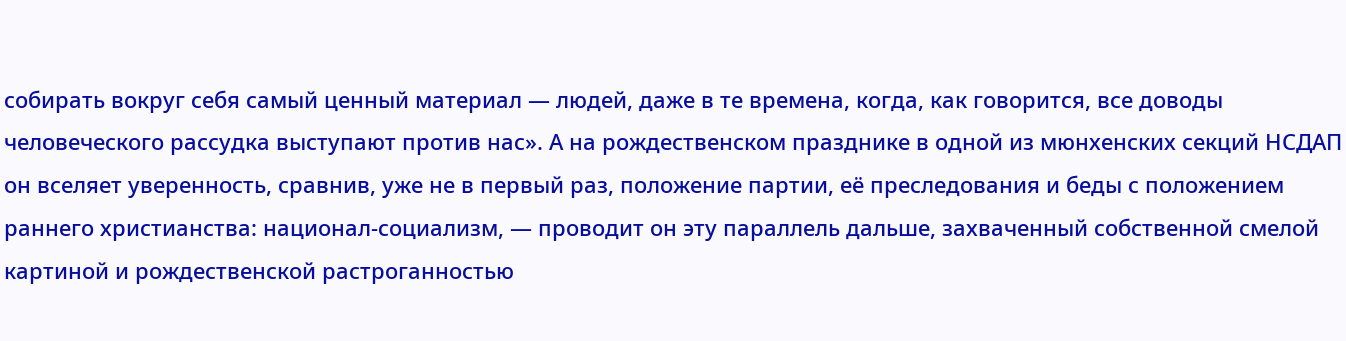собирать вокруг себя самый ценный материал — людей, даже в те времена, когда, как говорится, все доводы человеческого рассудка выступают против нас». А на рождественском празднике в одной из мюнхенских секций НСДАП он вселяет уверенность, сравнив, уже не в первый раз, положение партии, её преследования и беды с положением раннего христианства: национал-социализм, — проводит он эту параллель дальше, захваченный собственной смелой картиной и рождественской растроганностью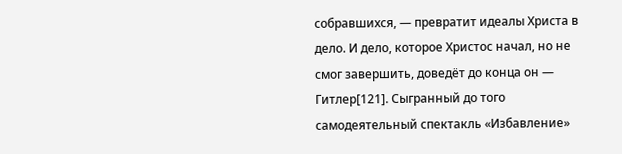собравшихся, — превратит идеалы Христа в дело. И дело, которое Христос начал, но не смог завершить, доведёт до конца он — Гитлер[121]. Сыгранный до того самодеятельный спектакль «Избавление»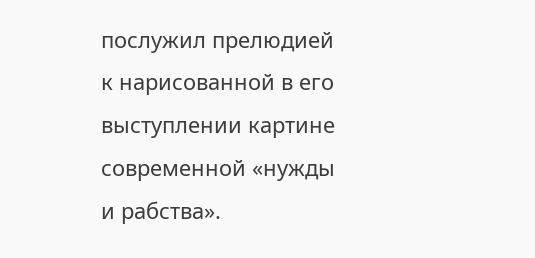послужил прелюдией к нарисованной в его выступлении картине современной «нужды и рабства».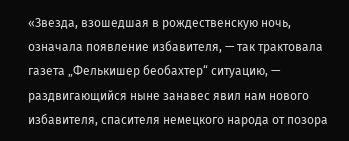«Звезда, взошедшая в рождественскую ночь, означала появление избавителя, — так трактовала газета „Фелькишер беобахтер“ ситуацию, — раздвигающийся ныне занавес явил нам нового избавителя, спасителя немецкого народа от позора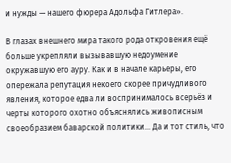и нужды — нашего фюрера Адольфа Гитлера».

В глазах внешнего мира такого рода откровения ещё больше укрепляли вызывавшую недоумение окружавшую его ауру. Как и в начале карьеры, его опережала репутация некоего скорее причудливого явления, которое едва ли воспринималось всерьёз и черты которого охотно объяснялись живописным своеобразием баварской политики… Да и тот стиль, что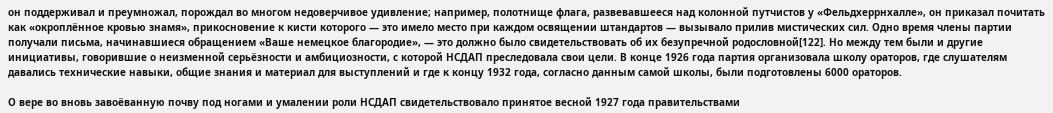он поддерживал и преумножал, порождал во многом недоверчивое удивление; например, полотнище флага, развевавшееся над колонной путчистов у «Фельдхеррнхалле», он приказал почитать как «окроплённое кровью знамя», прикосновение к кисти которого — это имело место при каждом освящении штандартов — вызывало прилив мистических сил. Одно время члены партии получали письма, начинавшиеся обращением «Ваше немецкое благородие», — это должно было свидетельствовать об их безупречной родословной[122]. Но между тем были и другие инициативы, говорившие о неизменной серьёзности и амбициозности, с которой НСДАП преследовала свои цели. В конце 1926 года партия организовала школу ораторов, где слушателям давались технические навыки, общие знания и материал для выступлений и где к концу 1932 года, согласно данным самой школы, были подготовлены 6000 ораторов.

О вере во вновь завоёванную почву под ногами и умалении роли НСДАП свидетельствовало принятое весной 1927 года правительствами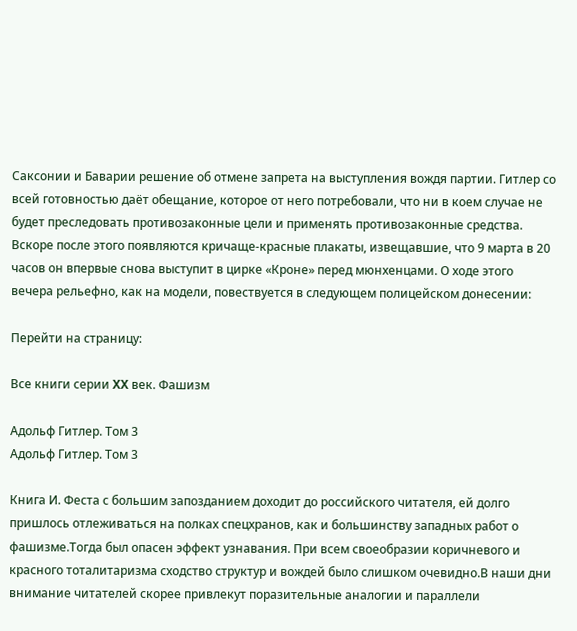Саксонии и Баварии решение об отмене запрета на выступления вождя партии. Гитлер со всей готовностью даёт обещание, которое от него потребовали, что ни в коем случае не будет преследовать противозаконные цели и применять противозаконные средства. Вскоре после этого появляются кричаще-красные плакаты, извещавшие, что 9 марта в 20 часов он впервые снова выступит в цирке «Кроне» перед мюнхенцами. О ходе этого вечера рельефно, как на модели, повествуется в следующем полицейском донесении:

Перейти на страницу:

Все книги серии XX век. Фашизм

Адольф Гитлер. Том 3
Адольф Гитлер. Том 3

Книга И. Феста с большим запозданием доходит до российского читателя, ей долго пришлось отлеживаться на полках спецхранов, как и большинству западных работ о фашизме.Тогда был опасен эффект узнавания. При всем своеобразии коричневого и красного тоталитаризма сходство структур и вождей было слишком очевидно.В наши дни внимание читателей скорее привлекут поразительные аналогии и параллели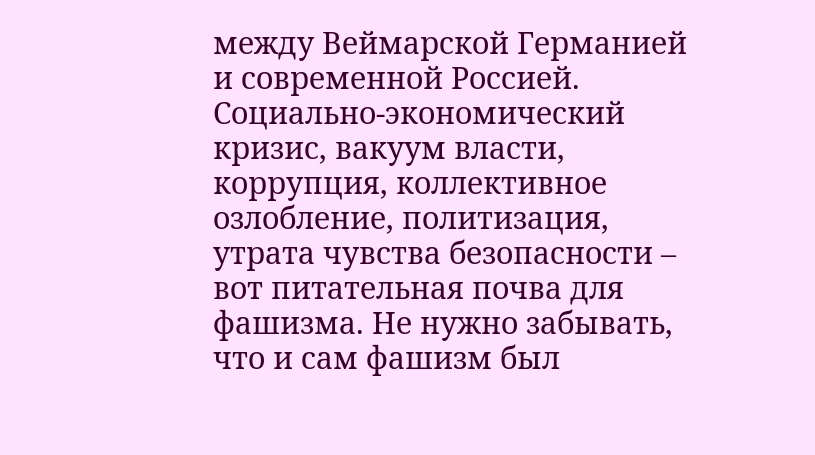между Веймарской Германией и современной Россией. Социально-экономический кризис, вакуум власти, коррупция, коллективное озлобление, политизация, утрата чувства безопасности – вот питательная почва для фашизма. Не нужно забывать, что и сам фашизм был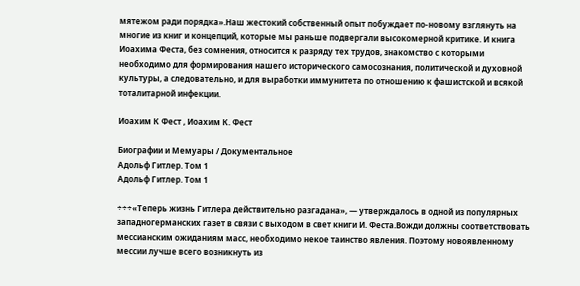мятежом ради порядка».Наш жестокий собственный опыт побуждает по-новому взглянуть на многие из книг и концепций, которые мы раньше подвергали высокомерной критике. И книга Иоахима Феста, без сомнения, относится к разряду тех трудов, знакомство с которыми необходимо для формирования нашего исторического самосознания, политической и духовной культуры, а следовательно, и для выработки иммунитета по отношению к фашистской и всякой тоталитарной инфекции.

Иоахим К Фест , Иоахим К. Фест

Биографии и Мемуары / Документальное
Адольф Гитлер. Том 1
Адольф Гитлер. Том 1

÷÷÷«Теперь жизнь Гитлера действительно разгадана», — утверждалось в одной из популярных западногерманских газет в связи с выходом в свет книги И. Феста.Вожди должны соответствовать мессианским ожиданиям масс, необходимо некое таинство явления. Поэтому новоявленному мессии лучше всего возникнуть из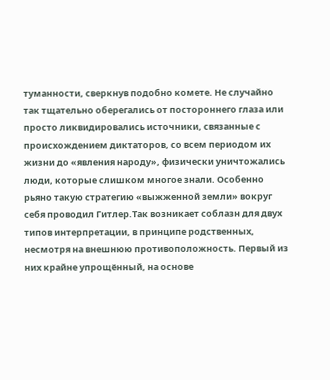туманности, сверкнув подобно комете. Не случайно так тщательно оберегались от постороннего глаза или просто ликвидировались источники, связанные с происхождением диктаторов, со всем периодом их жизни до «явления народу», физически уничтожались люди, которые слишком многое знали. Особенно рьяно такую стратегию «выжженной земли» вокруг себя проводил Гитлер.Так возникает соблазн для двух типов интерпретации, в принципе родственных, несмотря на внешнюю противоположность. Первый из них крайне упрощённый, на основе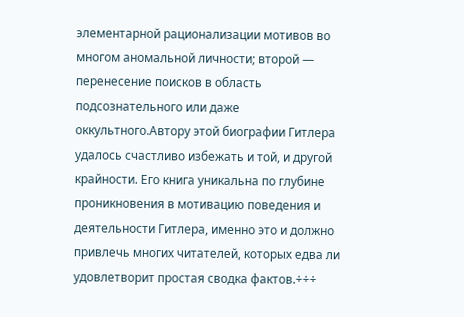элементарной рационализации мотивов во многом аномальной личности; второй — перенесение поисков в область подсознательного или даже оккультного.Автору этой биографии Гитлера удалось счастливо избежать и той, и другой крайности. Его книга уникальна по глубине проникновения в мотивацию поведения и деятельности Гитлера, именно это и должно привлечь многих читателей, которых едва ли удовлетворит простая сводка фактов.÷÷÷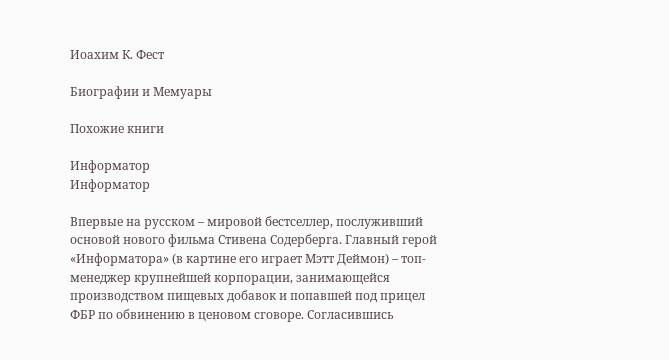Иоахим К. Фест

Биографии и Мемуары

Похожие книги

Информатор
Информатор

Впервые на русском – мировой бестселлер, послуживший основой нового фильма Стивена Содерберга. Главный герой «Информатора» (в картине его играет Мэтт Деймон) – топ-менеджер крупнейшей корпорации, занимающейся производством пищевых добавок и попавшей под прицел ФБР по обвинению в ценовом сговоре. Согласившись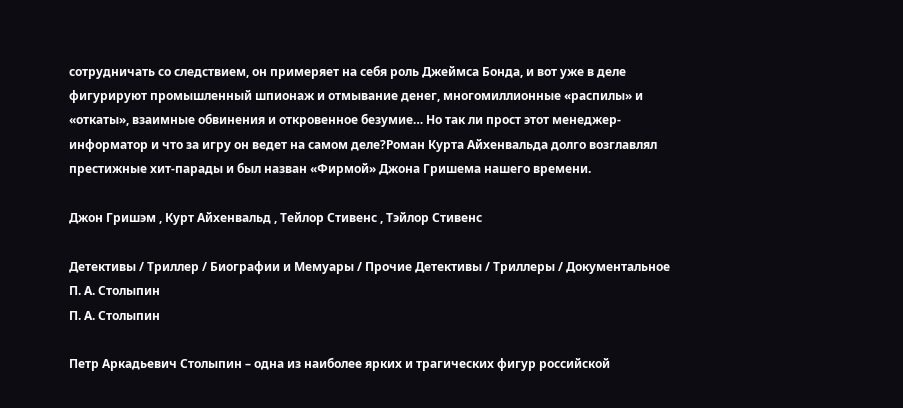сотрудничать со следствием, он примеряет на себя роль Джеймса Бонда, и вот уже в деле фигурируют промышленный шпионаж и отмывание денег, многомиллионные «распилы» и «откаты», взаимные обвинения и откровенное безумие… Но так ли прост этот менеджер-информатор и что за игру он ведет на самом деле?Роман Курта Айхенвальда долго возглавлял престижные хит-парады и был назван «Фирмой» Джона Гришема нашего времени.

Джон Гришэм , Курт Айхенвальд , Тейлор Стивенс , Тэйлор Стивенс

Детективы / Триллер / Биографии и Мемуары / Прочие Детективы / Триллеры / Документальное
П. А. Столыпин
П. А. Столыпин

Петр Аркадьевич Столыпин – одна из наиболее ярких и трагических фигур российской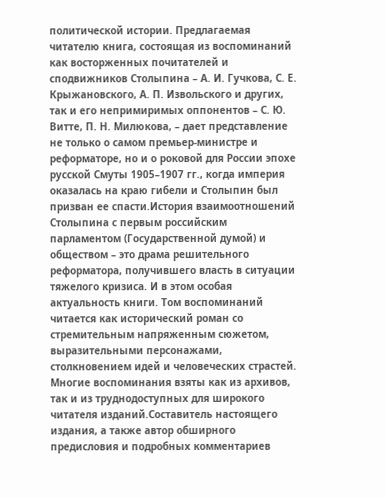политической истории. Предлагаемая читателю книга, состоящая из воспоминаний как восторженных почитателей и сподвижников Столыпина – А. И. Гучкова, С. Е. Крыжановского, А. П. Извольского и других, так и его непримиримых оппонентов – С. Ю. Витте, П. Н. Милюкова, – дает представление не только о самом премьер-министре и реформаторе, но и о роковой для России эпохе русской Смуты 1905–1907 гг., когда империя оказалась на краю гибели и Столыпин был призван ее спасти.История взаимоотношений Столыпина с первым российским парламентом (Государственной думой) и обществом – это драма решительного реформатора, получившего власть в ситуации тяжелого кризиса. И в этом особая актуальность книги. Том воспоминаний читается как исторический роман со стремительным напряженным сюжетом, выразительными персонажами, столкновением идей и человеческих страстей. Многие воспоминания взяты как из архивов, так и из труднодоступных для широкого читателя изданий.Составитель настоящего издания, а также автор обширного предисловия и подробных комментариев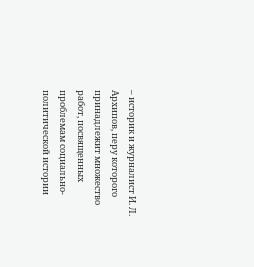– историк и журналист И. Л. Архипов, перу которого принадлежит множество работ, посвященных проблемам социально-политической истории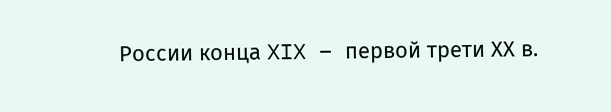России конца XIX – первой трети ХХ в.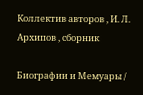Коллектив авторов , И. Л. Архипов , сборник

Биографии и Мемуары /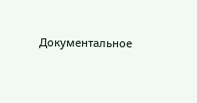Документальное